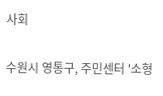사회

수원시 영통구, 주민센터 '소형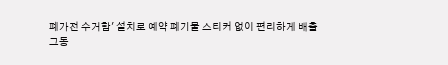폐가전 수거함' 설치로 예약 폐기물 스티커 없이 편리하게 배출
그동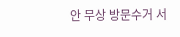안 무상 방문수거 서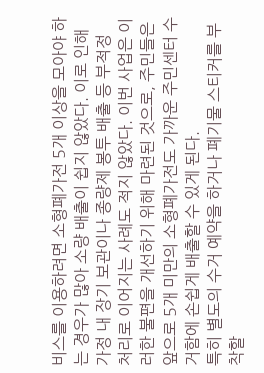비스를 이용하려면 소형폐가전 5개 이상을 모아야 하는 경우가 많아 소량 배출이 쉽지 않았다. 이로 인해 가정 내 장기 보관이나 종량제 봉투 배출 등 부적정 처리로 이어지는 사례도 적지 않았다. 이번 사업은 이러한 불편을 개선하기 위해 마련된 것으로, 주민들은 앞으로 5개 미만의 소형폐가전도 가까운 주민센터 수거함에 손쉽게 배출할 수 있게 된다.
특히 별도의 수거 예약을 하거나 폐기물 스티커를 부착할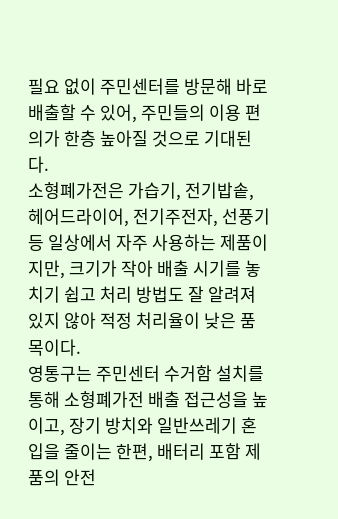필요 없이 주민센터를 방문해 바로 배출할 수 있어, 주민들의 이용 편의가 한층 높아질 것으로 기대된다.
소형폐가전은 가습기, 전기밥솥, 헤어드라이어, 전기주전자, 선풍기 등 일상에서 자주 사용하는 제품이지만, 크기가 작아 배출 시기를 놓치기 쉽고 처리 방법도 잘 알려져 있지 않아 적정 처리율이 낮은 품목이다.
영통구는 주민센터 수거함 설치를 통해 소형폐가전 배출 접근성을 높이고, 장기 방치와 일반쓰레기 혼입을 줄이는 한편, 배터리 포함 제품의 안전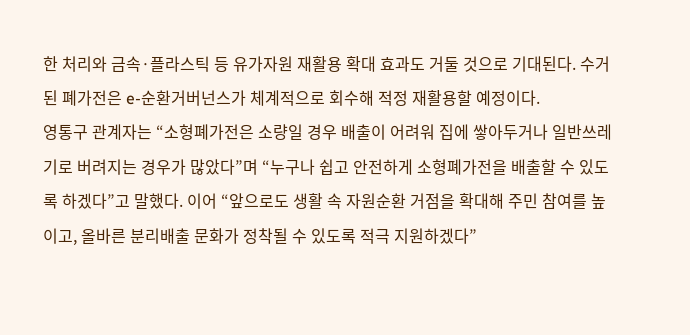한 처리와 금속·플라스틱 등 유가자원 재활용 확대 효과도 거둘 것으로 기대된다. 수거된 폐가전은 e-순환거버넌스가 체계적으로 회수해 적정 재활용할 예정이다.
영통구 관계자는 “소형폐가전은 소량일 경우 배출이 어려워 집에 쌓아두거나 일반쓰레기로 버려지는 경우가 많았다”며 “누구나 쉽고 안전하게 소형폐가전을 배출할 수 있도록 하겠다”고 말했다. 이어 “앞으로도 생활 속 자원순환 거점을 확대해 주민 참여를 높이고, 올바른 분리배출 문화가 정착될 수 있도록 적극 지원하겠다”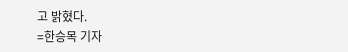고 밝혔다.
=한승목 기자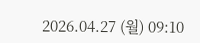2026.04.27 (월) 09:10